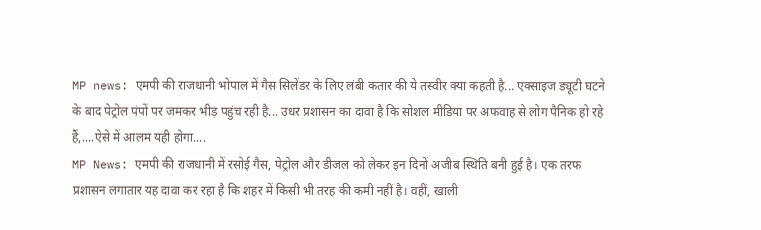MP news: एमपी की राजधानी भोपाल में गैस सिलेंडर के लिए लंबी कतार की ये तस्वीर क्या कहती है... एक्साइज ड्यूटी घटने के बाद पेट्रोल पंपों पर जमकर भीड़ पहुंच रही है... उधर प्रशासन का दावा है कि सोशल मीडिया पर अफवाह से लोग पैनिक हो रहे हैं,....ऐसे में आलम यही होगा....
MP News: एमपी की राजधानी में रसोई गैस, पेट्रोल और डीजल को लेकर इन दिनों अजीब स्थिति बनी हुई है। एक तरफ प्रशासन लगातार यह दावा कर रहा है कि शहर में किसी भी तरह की कमी नहीं है। वहीं, खाली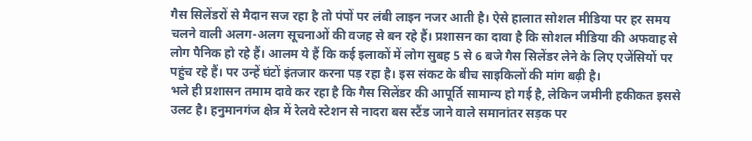गैस सिलेंडरों से मैदान सज रहा है तो पंपों पर लंबी लाइन नजर आती है। ऐसे हालात सोशल मीडिया पर हर समय चलने वाली अलग-अलग सूचनाओं की वजह से बन रहे हैं। प्रशासन का दावा है कि सोशल मीडिया की अफवाह से लोग पैनिक हो रहे हैं। आलम ये हैं कि कई इलाकों में लोग सुबह 5 से 6 बजे गैस सिलेंडर लेने के लिए एजेंसियों पर पहुंच रहे हैं। पर उन्हें घंटों इंतजार करना पड़ रहा है। इस संकट के बीच साइकिलों की मांग बढ़ी है।
भले ही प्रशासन तमाम दावे कर रहा है कि गैस सिलेंडर की आपूर्ति सामान्य हो गई है, लेकिन जमीनी हकीकत इससे उलट है। हनुमानगंज क्षेत्र में रेलवे स्टेशन से नादरा बस स्टैंड जाने वाले समानांतर सड़क पर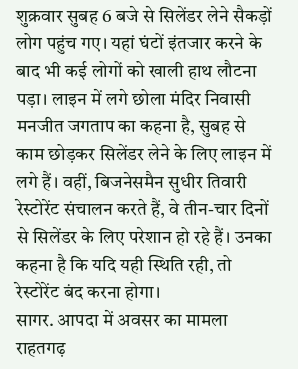शुक्रवार सुबह 6 बजे से सिलेंडर लेने सैकड़ों लोग पहुंच गए। यहां घंटों इंतजार करने के बाद भी कई लोगों को खाली हाथ लौटना पड़ा। लाइन में लगे छोला मंदिर निवासी मनजीत जगताप का कहना है, सुबह से काम छोड़कर सिलेंडर लेने के लिए लाइन में लगे हैं। वहीं, बिजनेसमैन सुधीर तिवारी रेस्टोरेंट संचालन करते हैं, वे तीन-चार दिनों से सिलेंडर के लिए परेशान हो रहे हैं। उनका कहना है कि यदि यही स्थिति रही, तो रेस्टोरेंट बंद करना होगा।
सागर. आपदा में अवसर का मामला राहतगढ़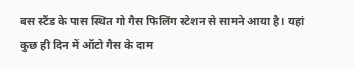बस स्टैंड के पास स्थित गो गैस फिलिंग स्टेशन से सामने आया है। यहां कुछ ही दिन में ऑटो गैस के दाम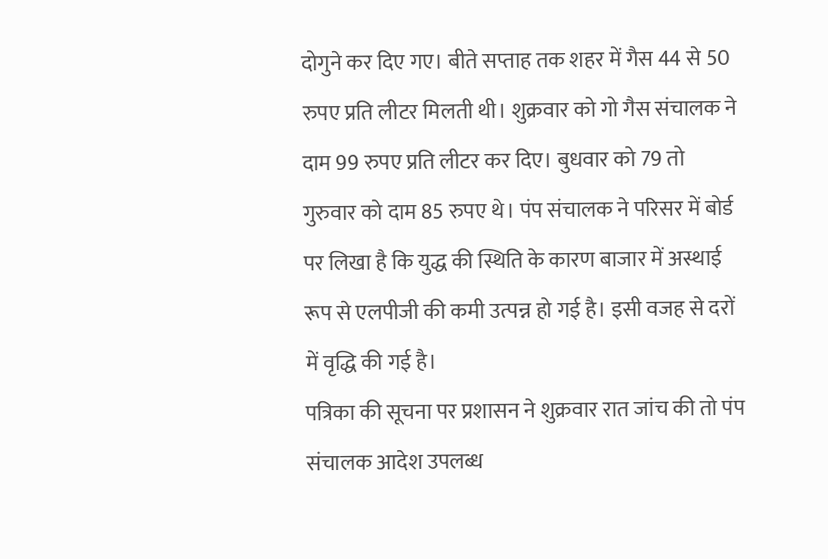दोगुने कर दिए गए। बीते सप्ताह तक शहर में गैस 44 से 50 रुपए प्रति लीटर मिलती थी। शुक्रवार को गो गैस संचालक ने दाम 99 रुपए प्रति लीटर कर दिए। बुधवार को 79 तो गुरुवार को दाम 85 रुपए थे। पंप संचालक ने परिसर में बोर्ड पर लिखा है कि युद्ध की स्थिति के कारण बाजार में अस्थाई रूप से एलपीजी की कमी उत्पन्न हो गई है। इसी वजह से दरों में वृद्धि की गई है।
पत्रिका की सूचना पर प्रशासन ने शुक्रवार रात जांच की तो पंप संचालक आदेश उपलब्ध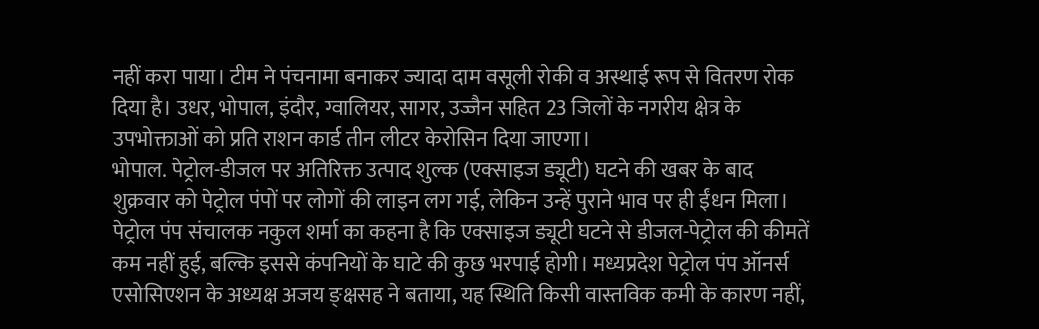नहीं करा पाया। टीम ने पंचनामा बनाकर ज्यादा दाम वसूली रोकी व अस्थाई रूप से वितरण रोक दिया है। उधर, भोपाल, इंदौर, ग्वालियर, सागर, उज्जैन सहित 23 जिलों के नगरीय क्षेत्र के उपभोक्ताओं को प्रति राशन कार्ड तीन लीटर केरोसिन दिया जाएगा।
भोपाल. पेट्रोल-डीजल पर अतिरिक्त उत्पाद शुल्क (एक्साइज ड्यूटी) घटने की खबर के बाद शुक्रवार को पेट्रोल पंपों पर लोगों की लाइन लग गई, लेकिन उन्हें पुराने भाव पर ही ईंधन मिला। पेट्रोल पंप संचालक नकुल शर्मा का कहना है कि एक्साइज ड्यूटी घटने से डीजल-पेट्रोल की कीमतें कम नहीं हुई, बल्कि इससे कंपनियों के घाटे की कुछ भरपाई होगी। मध्यप्रदेश पेट्रोल पंप ऑनर्स एसोसिएशन के अध्यक्ष अजय ङ्क्षसह ने बताया, यह स्थिति किसी वास्तविक कमी के कारण नहीं,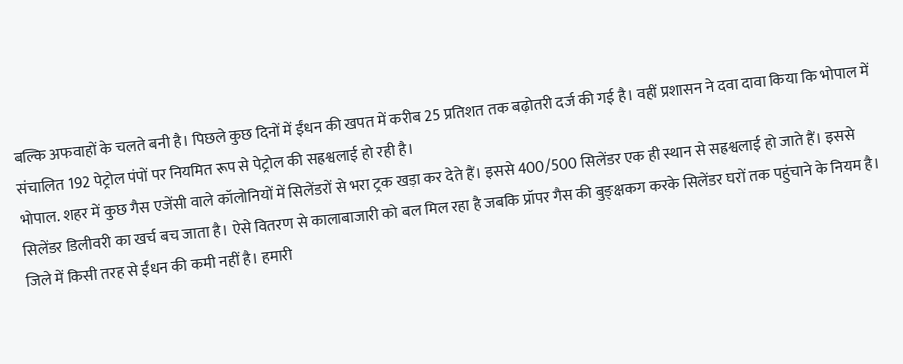बल्कि अफवाहों के चलते बनी है। पिछले कुछ दिनों में ईंधन की खपत में करीब 25 प्रतिशत तक बढ़ोतरी दर्ज की गई है। वहीं प्रशासन ने दवा दावा किया कि भोपाल में संचालित 192 पेट्रोल पंपों पर नियमित रूप से पेट्रोल की सह्रश्वलाई हो रही है।
भोपाल. शहर में कुछ गैस एजेंसी वाले कॉलोनियों में सिलेंडरों से भरा ट्रक खड़ा कर देते हैं। इससे 400/500 सिलेंडर एक ही स्थान से सह्रश्वलाई हो जाते हैं। इससे सिलेंडर डिलीवरी का खर्च बच जाता है। ऐसे वितरण से कालाबाजारी को बल मिल रहा है जबकि प्रॉपर गैस की बुङ्क्षकग करके सिलेंडर घरों तक पहुंचाने के नियम है।
जिले में किसी तरह से ईंधन की कमी नहीं है। हमारी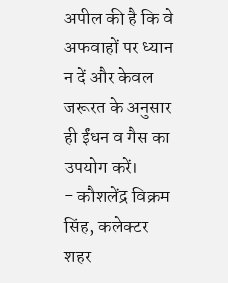अपील की है कि वे अफवाहों पर ध्यान न दें और केवल जरूरत के अनुसार ही ईंधन व गैस का उपयोग करें।
- कौशलेंद्र विक्रम सिंह, कलेक्टर
शहर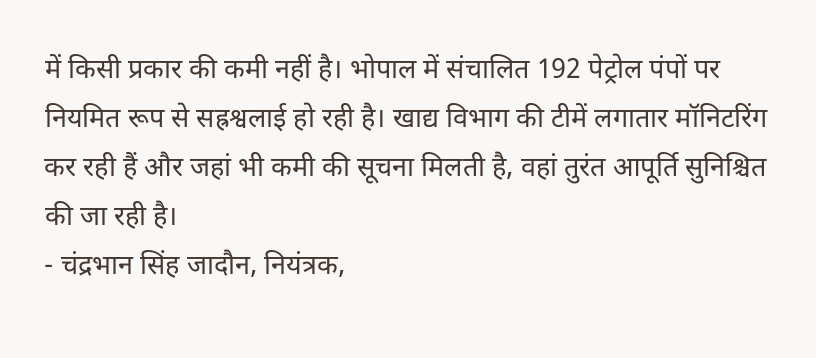में किसी प्रकार की कमी नहीं है। भोपाल में संचालित 192 पेट्रोल पंपों पर नियमित रूप से सह्रश्वलाई हो रही है। खाद्य विभाग की टीमें लगातार मॉनिटरिंग कर रही हैं और जहां भी कमी की सूचना मिलती है, वहां तुरंत आपूर्ति सुनिश्चित की जा रही है।
- चंद्रभान सिंह जादौन, नियंत्रक,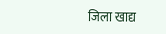जिला खाद्य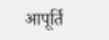आपूर्ति